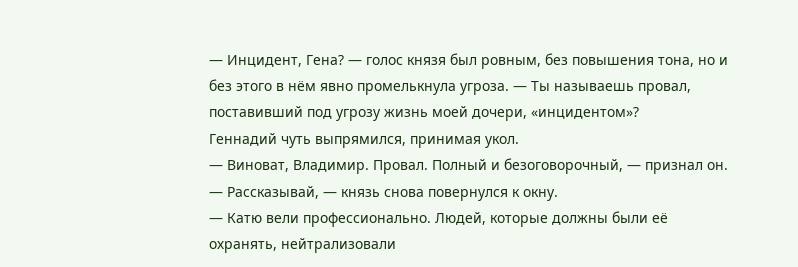— Инцидент, Гена? — голос князя был ровным, без повышения тона, но и без этого в нём явно промелькнула угроза. — Ты называешь провал, поставивший под угрозу жизнь моей дочери, «инцидентом»?
Геннадий чуть выпрямился, принимая укол.
— Виноват, Владимир. Провал. Полный и безоговорочный, — признал он.
— Рассказывай, — князь снова повернулся к окну.
— Катю вели профессионально. Людей, которые должны были её охранять, нейтрализовали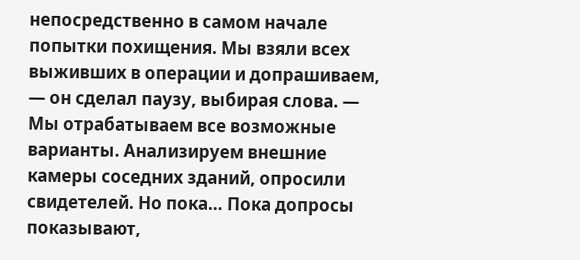непосредственно в самом начале попытки похищения. Мы взяли всех выживших в операции и допрашиваем, — он сделал паузу, выбирая слова. — Мы отрабатываем все возможные варианты. Анализируем внешние камеры соседних зданий, опросили свидетелей. Но пока… Пока допросы показывают,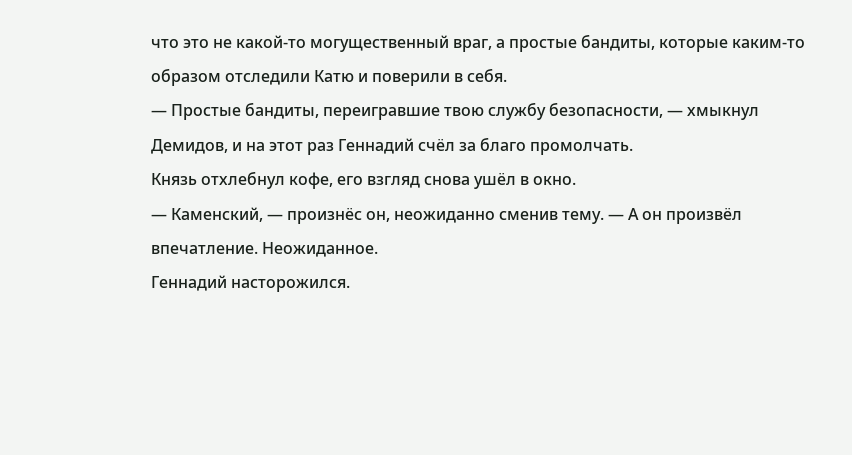что это не какой-то могущественный враг, а простые бандиты, которые каким-то образом отследили Катю и поверили в себя.
— Простые бандиты, переигравшие твою службу безопасности, — хмыкнул Демидов, и на этот раз Геннадий счёл за благо промолчать.
Князь отхлебнул кофе, его взгляд снова ушёл в окно.
— Каменский, — произнёс он, неожиданно сменив тему. — А он произвёл впечатление. Неожиданное.
Геннадий насторожился.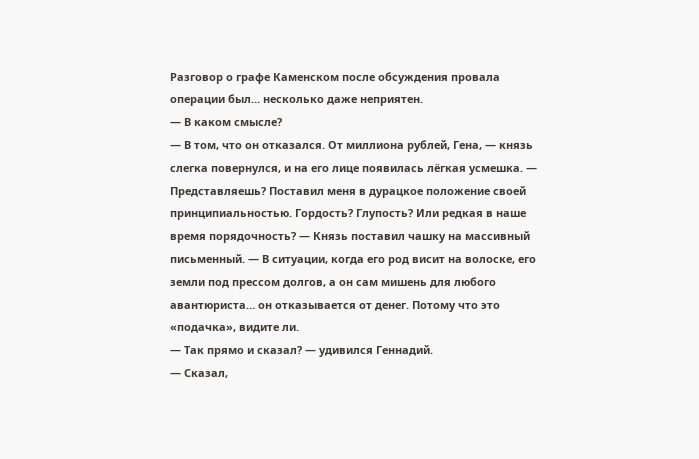Разговор о графе Каменском после обсуждения провала операции был… несколько даже неприятен.
— В каком смысле?
— В том, что он отказался. От миллиона рублей, Гена, — князь слегка повернулся, и на его лице появилась лёгкая усмешка. — Представляешь? Поставил меня в дурацкое положение своей принципиальностью. Гордость? Глупость? Или редкая в наше время порядочность? — Князь поставил чашку на массивный письменный. — В ситуации, когда его род висит на волоске, его земли под прессом долгов, а он сам мишень для любого авантюриста… он отказывается от денег. Потому что это «подачка», видите ли.
— Так прямо и сказал? — удивился Геннадий.
— Сказал,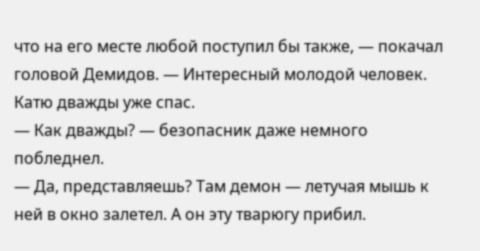что на его месте любой поступил бы также, — покачал головой Демидов. — Интересный молодой человек. Катю дважды уже спас.
— Как дважды? — безопасник даже немного побледнел.
— Да, представляешь? Там демон — летучая мышь к ней в окно залетел. А он эту тварюгу прибил.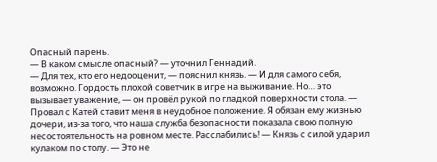Опасный парень.
— В каком смысле опасный? — уточнил Геннадий.
— Для тех, кто его недооценит, — пояснил князь. — И для самого себя, возможно. Гордость плохой советчик в игре на выживание. Но… это вызывает уважение, — он провёл рукой по гладкой поверхности стола. — Провал с Катей ставит меня в неудобное положение. Я обязан ему жизнью дочери, из-за того, что наша служба безопасности показала свою полную несостоятельность на ровном месте. Расслабились! — Князь с силой ударил кулаком по столу. — Это не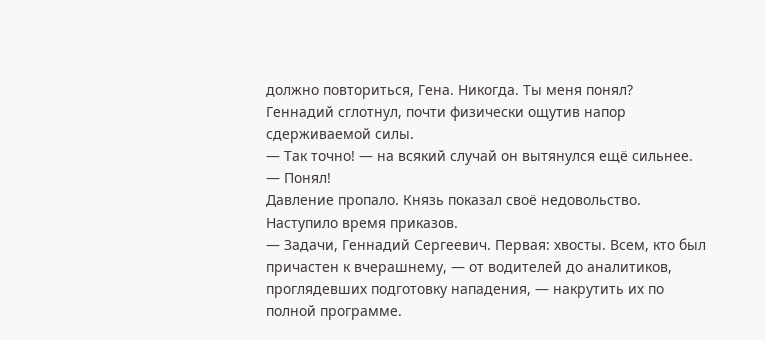должно повториться, Гена. Никогда. Ты меня понял?
Геннадий сглотнул, почти физически ощутив напор сдерживаемой силы.
— Так точно! — на всякий случай он вытянулся ещё сильнее. — Понял!
Давление пропало. Князь показал своё недовольство. Наступило время приказов.
— Задачи, Геннадий Сергеевич. Первая: хвосты. Всем, кто был причастен к вчерашнему, — от водителей до аналитиков, проглядевших подготовку нападения, — накрутить их по полной программе.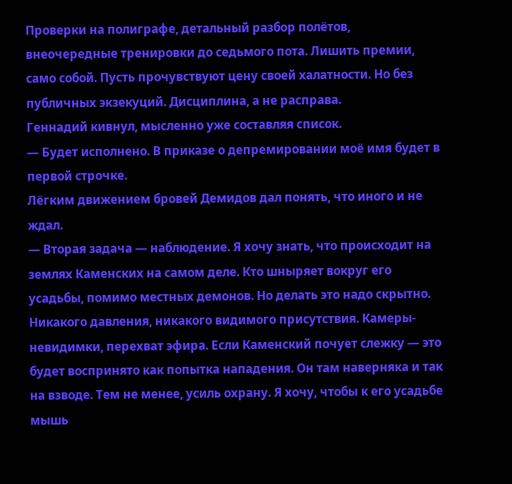Проверки на полиграфе, детальный разбор полётов, внеочередные тренировки до седьмого пота. Лишить премии, само собой. Пусть прочувствуют цену своей халатности. Но без публичных экзекуций. Дисциплина, а не расправа.
Геннадий кивнул, мысленно уже составляя список.
— Будет исполнено. В приказе о депремировании моё имя будет в первой строчке.
Лёгким движением бровей Демидов дал понять, что иного и не ждал.
— Вторая задача — наблюдение. Я хочу знать, что происходит на землях Каменских на самом деле. Кто шныряет вокруг его усадьбы, помимо местных демонов. Но делать это надо скрытно. Никакого давления, никакого видимого присутствия. Камеры-невидимки, перехват эфира. Если Каменский почует слежку — это будет воспринято как попытка нападения. Он там наверняка и так на взводе. Тем не менее, усиль охрану. Я хочу, чтобы к его усадьбе мышь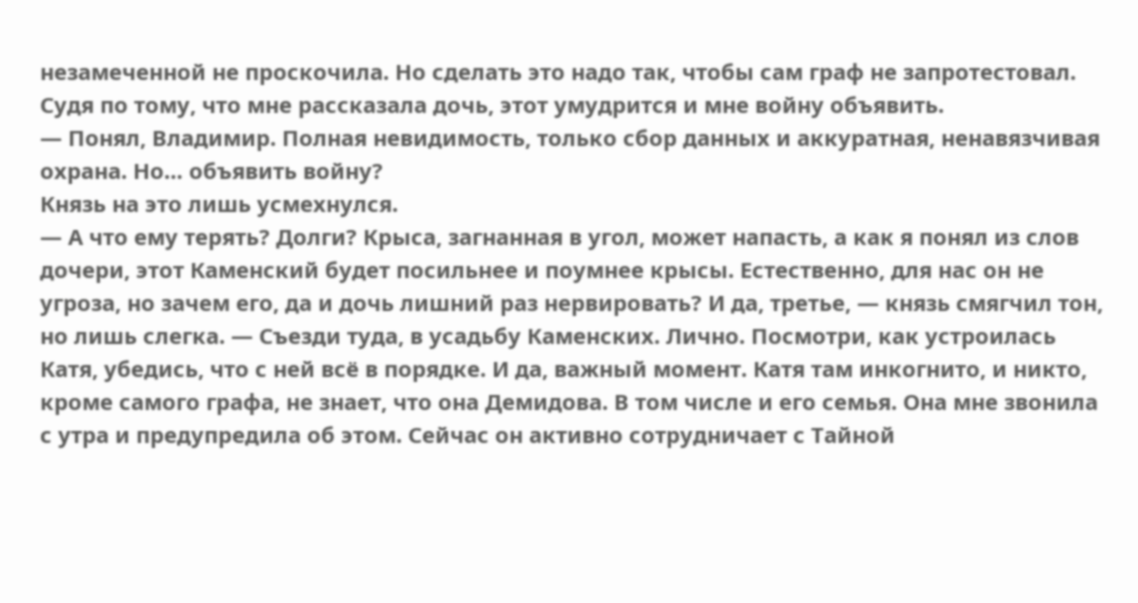незамеченной не проскочила. Но сделать это надо так, чтобы сам граф не запротестовал. Судя по тому, что мне рассказала дочь, этот умудрится и мне войну объявить.
— Понял, Владимир. Полная невидимость, только сбор данных и аккуратная, ненавязчивая охрана. Но… объявить войну?
Князь на это лишь усмехнулся.
— А что ему терять? Долги? Крыса, загнанная в угол, может напасть, а как я понял из слов дочери, этот Каменский будет посильнее и поумнее крысы. Естественно, для нас он не угроза, но зачем его, да и дочь лишний раз нервировать? И да, третье, — князь смягчил тон, но лишь слегка. — Съезди туда, в усадьбу Каменских. Лично. Посмотри, как устроилась Катя, убедись, что с ней всё в порядке. И да, важный момент. Катя там инкогнито, и никто, кроме самого графа, не знает, что она Демидова. В том числе и его семья. Она мне звонила с утра и предупредила об этом. Сейчас он активно сотрудничает с Тайной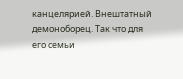канцелярией. Внештатный демоноборец. Так что для его семьи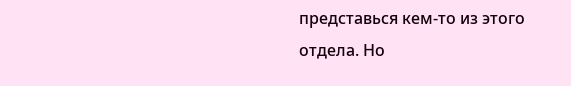представься кем-то из этого отдела. Но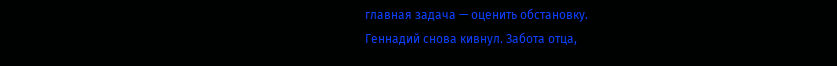главная задача — оценить обстановку.
Геннадий снова кивнул. Забота отца,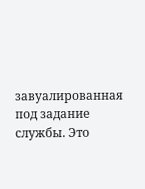завуалированная под задание службы. Это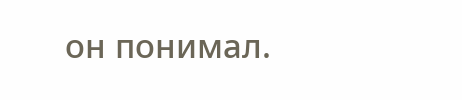он понимал.